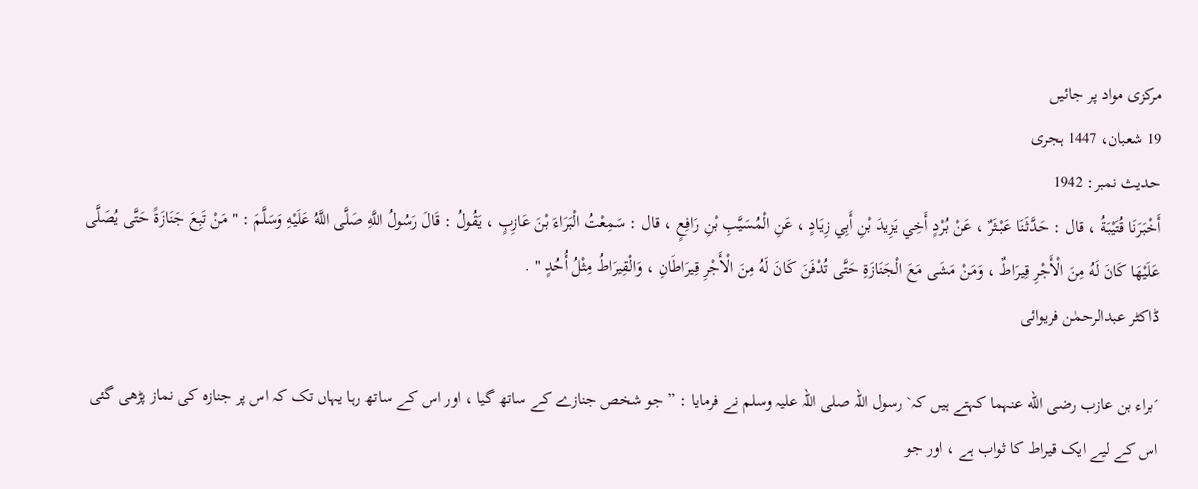مرکزی مواد پر جائیں
19 شعبان، 1447 ہجری
حدیث نمبر: 1942
أَخْبَرَنَا قُتَيْبَةُ ، قال : حَدَّثَنَا عَبْثَرٌ ، عَنْ بُرْدٍ أَخِي يَزِيدَ بْنِ أَبِي زِيَادٍ ، عَنِ الْمُسَيَّبِ بْنِ رَافِعٍ ، قال : سَمِعْتُ الْبَرَاءَ بْنَ عَازِبٍ ، يَقُولُ : قَالَ رَسُولُ اللَّهِ صَلَّى اللَّهُ عَلَيْهِ وَسَلَّمَ : " مَنْ تَبِعَ جَنَازَةً حَتَّى يُصَلَّى عَلَيْهَا كَانَ لَهُ مِنَ الْأَجْرِ قِيرَاطٌ ، وَمَنْ مَشَى مَعَ الْجَنَازَةِ حَتَّى تُدْفَنَ كَانَ لَهُ مِنَ الْأَجْرِ قِيرَاطَانِ ، وَالْقِيرَاطُ مِثْلُ أُحُدٍ " .
ڈاکٹر عبدالرحمٰن فریوائی

´براء بن عازب رضی الله عنہما کہتے ہیں کہ` رسول اللہ صلی اللہ علیہ وسلم نے فرمایا : ” جو شخص جنازے کے ساتھ گیا ، اور اس کے ساتھ رہا یہاں تک کہ اس پر جنازہ کی نماز پڑھی گئی اس کے لیے ایک قیراط کا ثواب ہے ، اور جو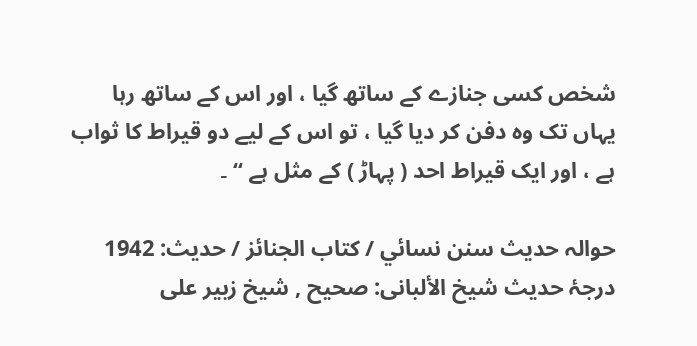شخص کسی جنازے کے ساتھ گیا ، اور اس کے ساتھ رہا یہاں تک وہ دفن کر دیا گیا ، تو اس کے لیے دو قیراط کا ثواب ہے ، اور ایک قیراط احد ( پہاڑ ) کے مثل ہے “ ۔

حوالہ حدیث سنن نسائي / كتاب الجنائز / حدیث: 1942
درجۂ حدیث شیخ الألبانی: صحيح , شیخ زبیر علی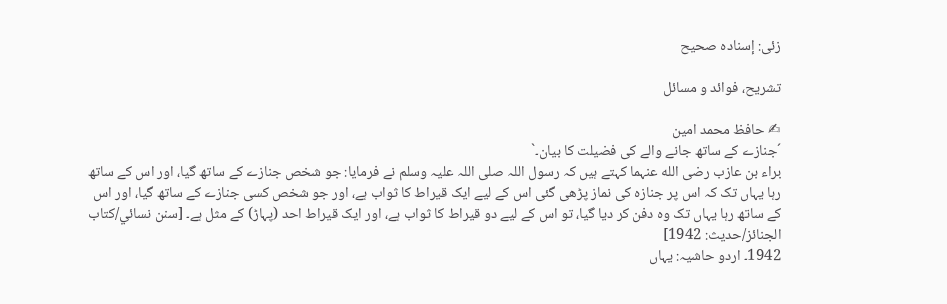زئی: إسناده صحيح

تشریح، فوائد و مسائل

✍ حافظ محمد امین
´جنازے کے ساتھ جانے والے کی فضیلت کا بیان۔`
براء بن عازب رضی الله عنہما کہتے ہیں کہ رسول اللہ صلی اللہ علیہ وسلم نے فرمایا: جو شخص جنازے کے ساتھ گیا، اور اس کے ساتھ رہا یہاں تک کہ اس پر جنازہ کی نماز پڑھی گئی اس کے لیے ایک قیراط کا ثواب ہے، اور جو شخص کسی جنازے کے ساتھ گیا، اور اس کے ساتھ رہا یہاں تک وہ دفن کر دیا گیا، تو اس کے لیے دو قیراط کا ثواب ہے، اور ایک قیراط احد (پہاڑ) کے مثل ہے۔ [سنن نسائي/كتاب الجنائز/حدیث: 1942]
1942۔ اردو حاشیہ: یہاں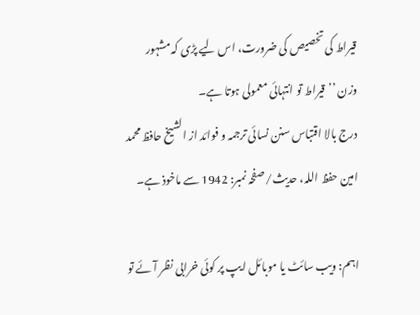قیراط کی تخصیص کی ضرورت، اس لیے پڑی کہ مشہور وزن ’’قیراط تو انتہائی معمولی ہوتا ہے۔
درج بالا اقتباس سنن نسائی ترجمہ و فوائد از الشیخ حافظ محمد امین حفظ اللہ، حدیث/صفحہ نمبر: 1942 سے ماخوذ ہے۔

اہم: ویب سائٹ یا موبائل ایپ پر کوئی خرابی نظر آئے تو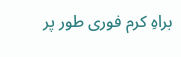براہِ کرم فوری طور پر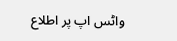واٹس اپ پر اطلاع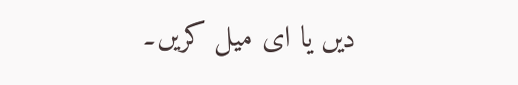دیں یا ای میل کریں۔